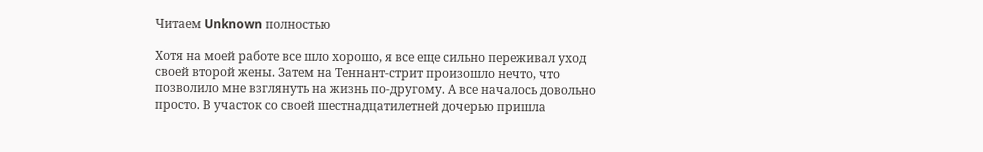Читаем Unknown полностью

Хотя на моей работе все шло хорошо, я все еще сильно переживал уход своей второй жены. Затем на Теннант-стрит произошло нечто, что позволило мне взглянуть на жизнь по-другому. А все началось довольно просто. В участок со своей шестнадцатилетней дочерью пришла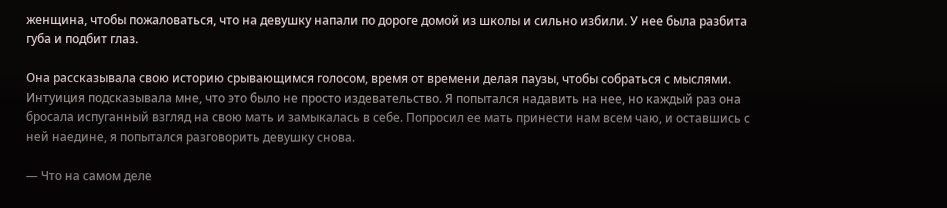женщина, чтобы пожаловаться, что на девушку напали по дороге домой из школы и сильно избили. У нее была разбита губа и подбит глаз.

Она рассказывала свою историю срывающимся голосом, время от времени делая паузы, чтобы собраться с мыслями. Интуиция подсказывала мне, что это было не просто издевательство. Я попытался надавить на нее, но каждый раз она бросала испуганный взгляд на свою мать и замыкалась в себе. Попросил ее мать принести нам всем чаю, и оставшись с ней наедине, я попытался разговорить девушку снова.

— Что на самом деле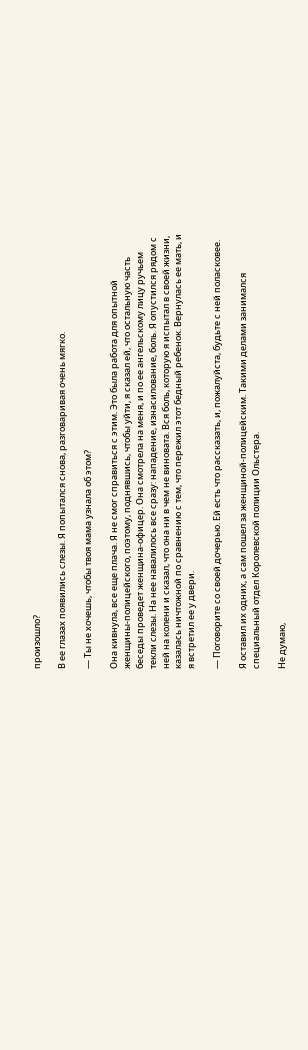произошло?

В ее глазах появились слезы. Я попытался снова, разговаривая очень мягко.

— Ты не хочешь, чтобы твоя мама узнала об этом?

Она кивнула, все еще плача. Я не смог справиться с этим. Это была работа для опытной женщины-полицейского, поэтому, поднявшись, чтобы уйти, я сказал ей, что остальную часть беседы проведет женщина-офицер. Она смотрела на меня, и по ее ангельскому лицу ручьем текли слезы. На нее навалилось все сразу: нападение, изнасилование, боль. Я опустился рядом с ней на колени и сказал, что она ни в чем не виновата. Вся боль, которую я испытал в своей жизни, казалась ничтожной по сравнению с тем, что пережил этот бедный ребенок. Вернулась ее мать, и я встретил ее у двери.

— Поговорите со своей дочерью. Ей есть что рассказать, и, пожалуйста, будьте с ней поласковее.

Я оставил их одних, а сам пошел за женщиной-полицейским. Такими делами занимался специальный отдел Королевской полиции Ольстера.

Не думаю,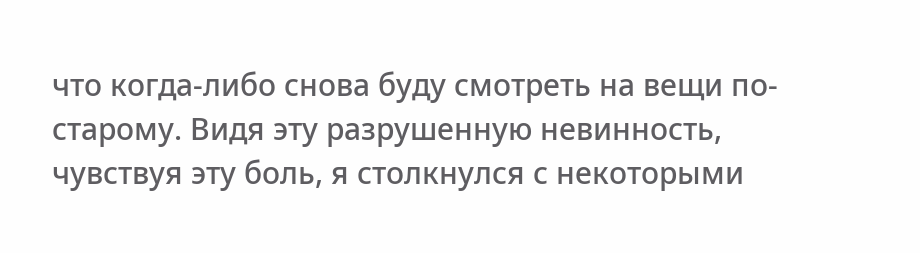что когда-либо снова буду смотреть на вещи по-старому. Видя эту разрушенную невинность, чувствуя эту боль, я столкнулся с некоторыми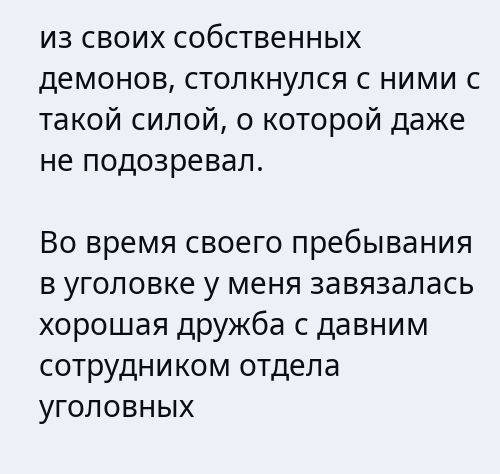из своих собственных демонов, столкнулся с ними с такой силой, о которой даже не подозревал.

Во время своего пребывания в уголовке у меня завязалась хорошая дружба с давним сотрудником отдела уголовных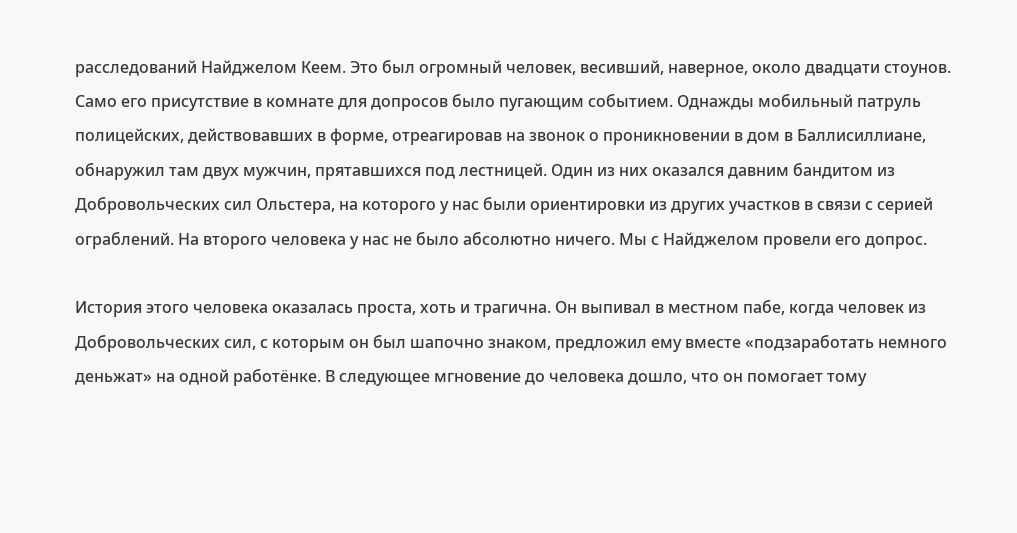расследований Найджелом Кеем. Это был огромный человек, весивший, наверное, около двадцати стоунов. Само его присутствие в комнате для допросов было пугающим событием. Однажды мобильный патруль полицейских, действовавших в форме, отреагировав на звонок о проникновении в дом в Баллисиллиане, обнаружил там двух мужчин, прятавшихся под лестницей. Один из них оказался давним бандитом из Добровольческих сил Ольстера, на которого у нас были ориентировки из других участков в связи с серией ограблений. На второго человека у нас не было абсолютно ничего. Мы с Найджелом провели его допрос.

История этого человека оказалась проста, хоть и трагична. Он выпивал в местном пабе, когда человек из Добровольческих сил, с которым он был шапочно знаком, предложил ему вместе «подзаработать немного деньжат» на одной работёнке. В следующее мгновение до человека дошло, что он помогает тому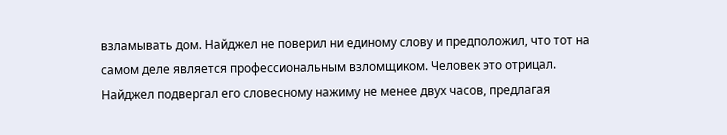взламывать дом. Найджел не поверил ни единому слову и предположил, что тот на самом деле является профессиональным взломщиком. Человек это отрицал. Найджел подвергал его словесному нажиму не менее двух часов, предлагая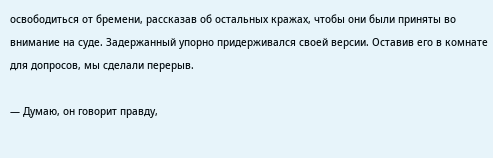освободиться от бремени, рассказав об остальных кражах, чтобы они были приняты во внимание на суде. Задержанный упорно придерживался своей версии. Оставив его в комнате для допросов, мы сделали перерыв.

— Думаю, он говорит правду,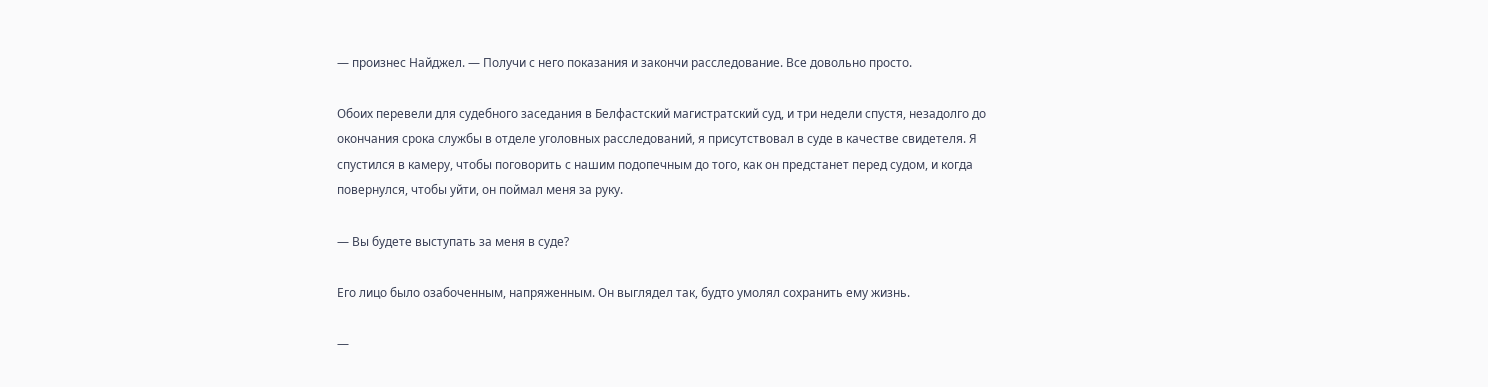— произнес Найджел. — Получи с него показания и закончи расследование. Все довольно просто.

Обоих перевели для судебного заседания в Белфастский магистратский суд, и три недели спустя, незадолго до окончания срока службы в отделе уголовных расследований, я присутствовал в суде в качестве свидетеля. Я спустился в камеру, чтобы поговорить с нашим подопечным до того, как он предстанет перед судом, и когда повернулся, чтобы уйти, он поймал меня за руку.

— Вы будете выступать за меня в суде?

Его лицо было озабоченным, напряженным. Он выглядел так, будто умолял сохранить ему жизнь.

—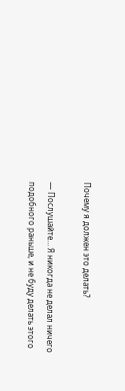Почему я должен это делать?

— Послушайте… Я никогда не делал ничего подобного раньше, и не буду делать этого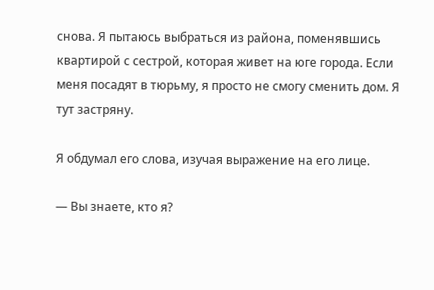снова. Я пытаюсь выбраться из района, поменявшись квартирой с сестрой, которая живет на юге города. Если меня посадят в тюрьму, я просто не смогу сменить дом. Я тут застряну.

Я обдумал его слова, изучая выражение на его лице.

— Вы знаете, кто я?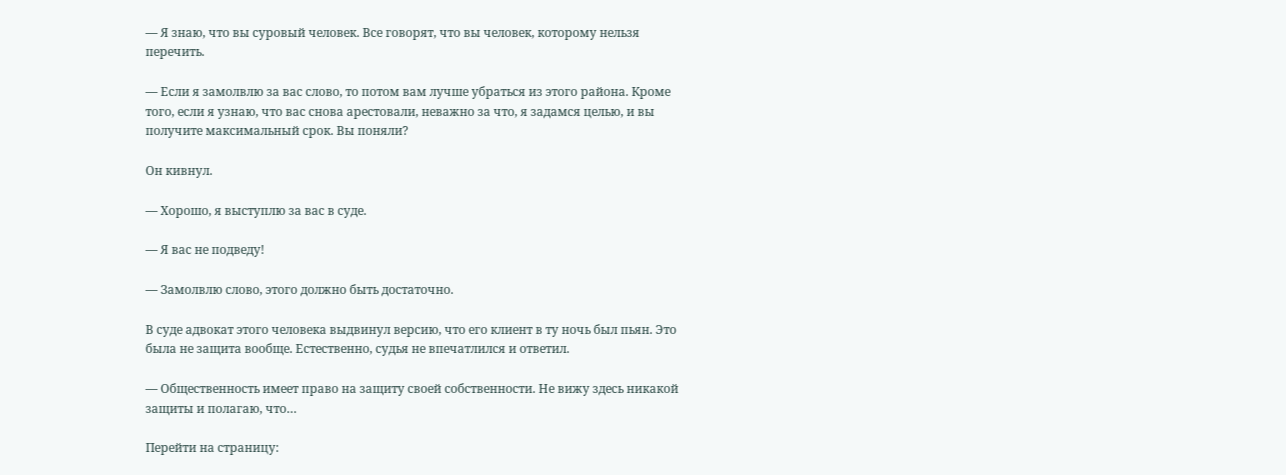— Я знаю, что вы суровый человек. Все говорят, что вы человек, которому нельзя перечить.

— Если я замолвлю за вас слово, то потом вам лучше убраться из этого района. Кроме того, если я узнаю, что вас снова арестовали, неважно за что, я задамся целью, и вы получите максимальный срок. Вы поняли?

Он кивнул.

— Хорошо, я выступлю за вас в суде.

— Я вас не подведу!

— Замолвлю слово, этого должно быть достаточно.

В суде адвокат этого человека выдвинул версию, что его клиент в ту ночь был пьян. Это была не защита вообще. Естественно, судья не впечатлился и ответил.

— Общественность имеет право на защиту своей собственности. Не вижу здесь никакой защиты и полагаю, что…

Перейти на страницу: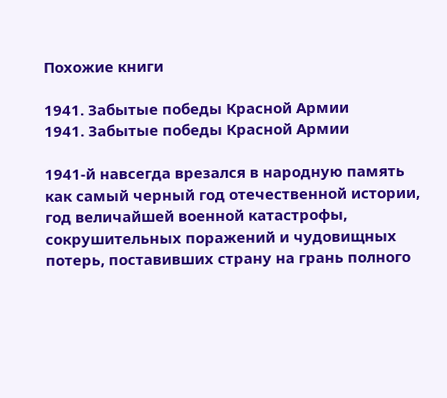Похожие книги

1941. Забытые победы Красной Армии
1941. Забытые победы Красной Армии

1941-й навсегда врезался в народную память как самый черный год отечественной истории, год величайшей военной катастрофы, сокрушительных поражений и чудовищных потерь, поставивших страну на грань полного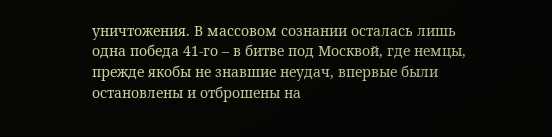уничтожения. В массовом сознании осталась лишь одна победа 41-го – в битве под Москвой, где немцы, прежде якобы не знавшие неудач, впервые были остановлены и отброшены на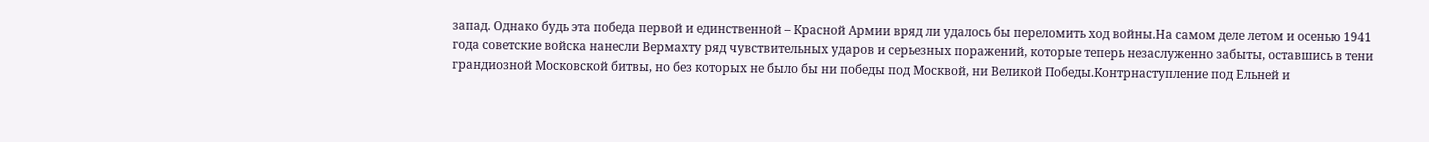запад. Однако будь эта победа первой и единственной – Красной Армии вряд ли удалось бы переломить ход войны.На самом деле летом и осенью 1941 года советские войска нанесли Вермахту ряд чувствительных ударов и серьезных поражений, которые теперь незаслуженно забыты, оставшись в тени грандиозной Московской битвы, но без которых не было бы ни победы под Москвой, ни Великой Победы.Контрнаступление под Ельней и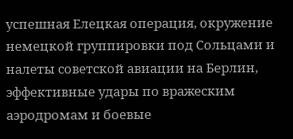успешная Елецкая операция, окружение немецкой группировки под Сольцами и налеты советской авиации на Берлин, эффективные удары по вражеским аэродромам и боевые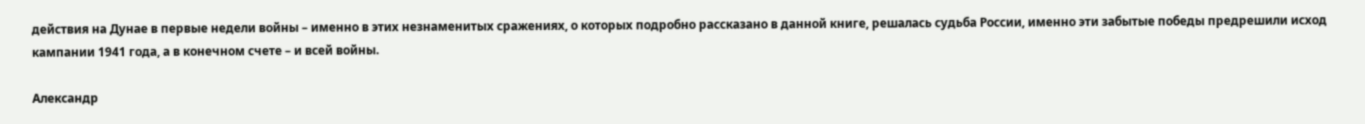действия на Дунае в первые недели войны – именно в этих незнаменитых сражениях, о которых подробно рассказано в данной книге, решалась судьба России, именно эти забытые победы предрешили исход кампании 1941 года, а в конечном счете – и всей войны.

Александр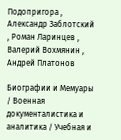Подопригора , Александр Заблотский , Роман Ларинцев , Валерий Вохмянин , Андрей Платонов

Биографии и Мемуары / Военная документалистика и аналитика / Учебная и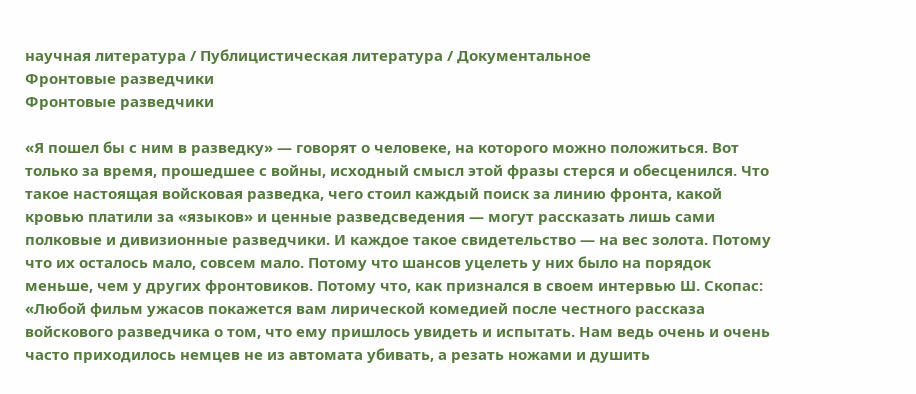научная литература / Публицистическая литература / Документальное
Фронтовые разведчики
Фронтовые разведчики

«Я пошел бы с ним в разведку» — говорят о человеке, на которого можно положиться. Вот только за время, прошедшее с войны, исходный смысл этой фразы стерся и обесценился. Что такое настоящая войсковая разведка, чего стоил каждый поиск за линию фронта, какой кровью платили за «языков» и ценные разведсведения — могут рассказать лишь сами полковые и дивизионные разведчики. И каждое такое свидетельство — на вес золота. Потому что их осталось мало, совсем мало. Потому что шансов уцелеть у них было на порядок меньше, чем у других фронтовиков. Потому что, как признался в своем интервью Ш. Скопас: «Любой фильм ужасов покажется вам лирической комедией после честного рассказа войскового разведчика о том, что ему пришлось увидеть и испытать. Нам ведь очень и очень часто приходилось немцев не из автомата убивать, а резать ножами и душить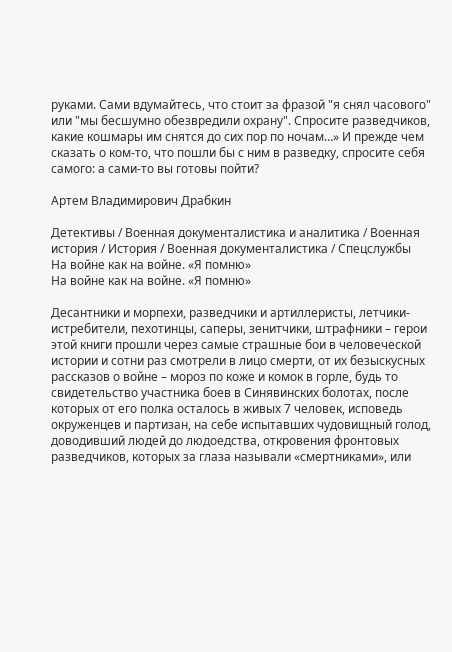руками. Сами вдумайтесь, что стоит за фразой "я снял часового" или "мы бесшумно обезвредили охрану". Спросите разведчиков, какие кошмары им снятся до сих пор по ночам…» И прежде чем сказать о ком-то, что пошли бы с ним в разведку, спросите себя самого: а сами-то вы готовы пойти?

Артем Владимирович Драбкин

Детективы / Военная документалистика и аналитика / Военная история / История / Военная документалистика / Cпецслужбы
На войне как на войне. «Я помню»
На войне как на войне. «Я помню»

Десантники и морпехи, разведчики и артиллеристы, летчики-истребители, пехотинцы, саперы, зенитчики, штрафники – герои этой книги прошли через самые страшные бои в человеческой истории и сотни раз смотрели в лицо смерти, от их безыскусных рассказов о войне – мороз по коже и комок в горле, будь то свидетельство участника боев в Синявинских болотах, после которых от его полка осталось в живых 7 человек, исповедь окруженцев и партизан, на себе испытавших чудовищный голод, доводивший людей до людоедства, откровения фронтовых разведчиков, которых за глаза называли «смертниками», или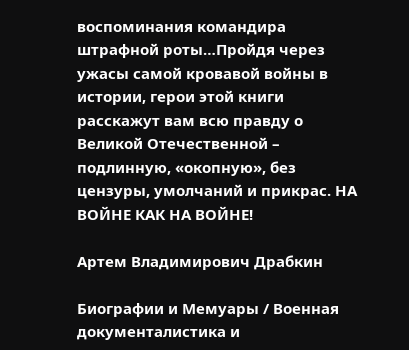воспоминания командира штрафной роты…Пройдя через ужасы самой кровавой войны в истории, герои этой книги расскажут вам всю правду о Великой Отечественной – подлинную, «окопную», без цензуры, умолчаний и прикрас. НА ВОЙНЕ КАК НА ВОЙНЕ!

Артем Владимирович Драбкин

Биографии и Мемуары / Военная документалистика и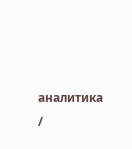аналитика /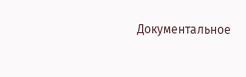Документальное